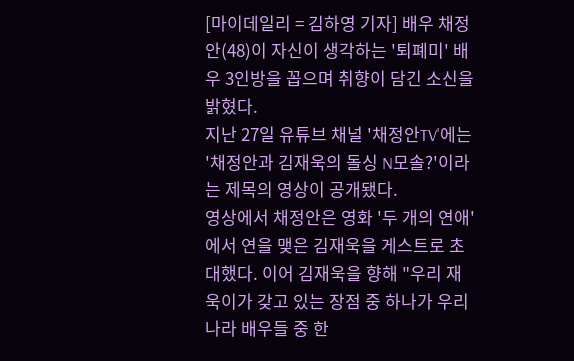[마이데일리 = 김하영 기자] 배우 채정안(48)이 자신이 생각하는 '퇴폐미' 배우 3인방을 꼽으며 취향이 담긴 소신을 밝혔다.
지난 27일 유튜브 채널 '채정안TV'에는 '채정안과 김재욱의 돌싱 N모솔?'이라는 제목의 영상이 공개됐다.
영상에서 채정안은 영화 '두 개의 연애'에서 연을 맺은 김재욱을 게스트로 초대했다. 이어 김재욱을 향해 "우리 재욱이가 갖고 있는 장점 중 하나가 우리나라 배우들 중 한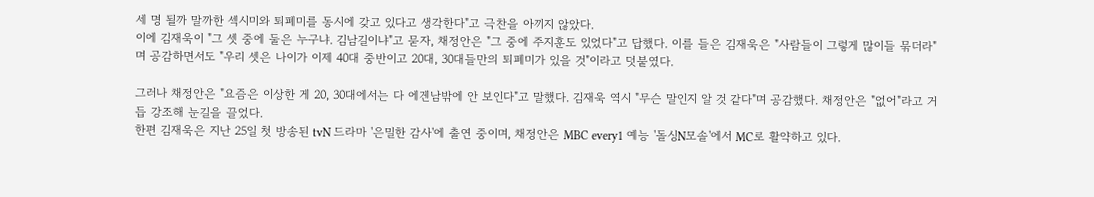세 명 될까 말까한 섹시미와 퇴폐미를 동시에 갖고 있다고 생각한다"고 극찬을 아끼지 않았다.
이에 김재욱이 "그 셋 중에 둘은 누구냐. 김남길이냐"고 묻자, 채정안은 "그 중에 주지훈도 있었다"고 답했다. 이를 들은 김재욱은 "사람들이 그렇게 많이들 묶더라"며 공감하면서도 "우리 셋은 나이가 이제 40대 중반이고 20대, 30대들만의 퇴폐미가 있을 것"이라고 덧붙였다.

그러나 채정안은 "요즘은 이상한 게 20, 30대에서는 다 에겐남밖에 안 보인다"고 말했다. 김재욱 역시 "무슨 말인지 알 것 같다"며 공감했다. 채정안은 "없어"라고 거듭 강조해 눈길을 끌었다.
한편 김재욱은 지난 25일 첫 방송된 tvN 드라마 '은밀한 감사'에 출연 중이며, 채정안은 MBC every1 예능 '돌싱N모솔'에서 MC로 활약하고 있다.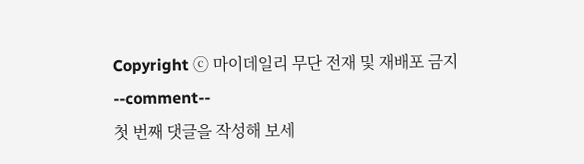Copyright ⓒ 마이데일리 무단 전재 및 재배포 금지
--comment--
첫 번째 댓글을 작성해 보세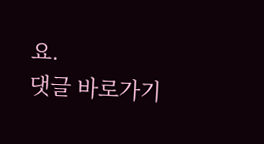요.
댓글 바로가기